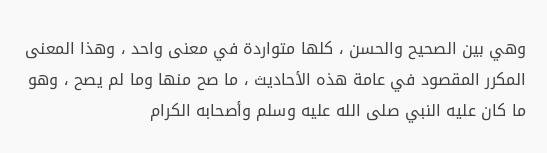وهي بين الصحيح والحسن ، كلها متواردة في معنى واحد ، وهذا المعنى المكرر المقصود في عامة هذه الأحاديث ، ما صح منها وما لم يصح ، وهو ما كان عليه النبي صلى الله عليه وسلم وأصحابه الكرام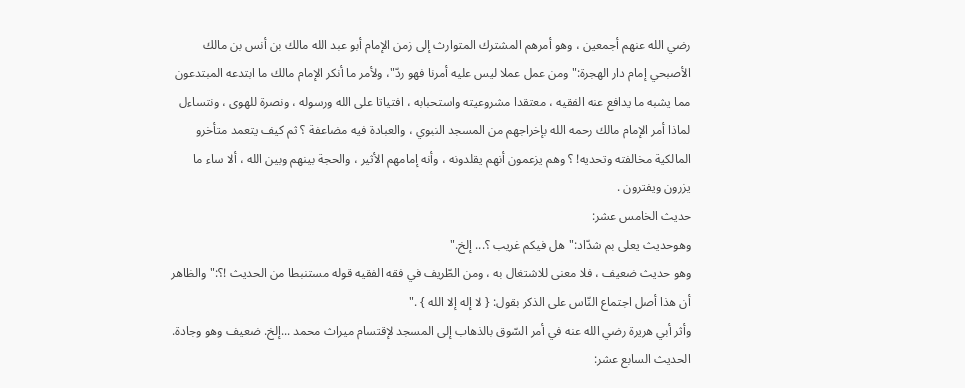رضي الله عنهم أجمعين ، وهو أمرهم المشترك المتوارث إلى زمن الإمام أبو عبد الله مالك بن أنس بن مالك الأصبحي إمام دار الهجرة:"ومن عمل عملا ليس عليه أمرنا فهو ردّ"، ولأمر ما أنكر الإمام مالك ما ابتدعه المبتدعون مما يشبه ما يدافع عنه الفقيه ، معتقدا مشروعيته واستحبابه ، افتياتا على الله ورسوله ، ونصرة للهوى ، ونتساءل لماذا أمر الإمام مالك رحمه الله بإخراجهم من المسجد النبوي ، والعبادة فيه مضاعفة ؟ ثم كيف يتعمد متأخرو المالكية مخالفته وتحديه! ؟ وهم يزعمون أنهم يقلدونه ، وأنه إمامهم الأثير ، والحجة بينهم وبين الله ، ألا ساء ما يزرون ويفترون .
حديث الخامس عشر:
وهوحديث يعلى بم شدّاد:"هل فيكم غريب ؟... إلخ."
وهو حديث ضعيف ، فلا معنى للاشتغال به ، ومن الطّريف في فقه الفقيه قوله مستنبطا من الحديث !؟:"والظاهر أن هذا أصل اجتماع النّاس على الذكر بقول: { لا إله إلا الله } ."
وأثر أبي هريرة رضي الله عنه في أمر السّوق بالذهاب إلى المسجد لإقتسام ميراث محمد ...إلخ. ضعيف وهو وجادة.
الحديث السابع عشر: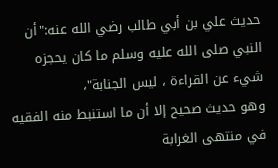حديث علي بن أبي طالب رضي الله عنه:"أن النبي صلى الله عليه وسلم ما كان يحجزه شيء عن القراءة ، ليس الجنابة"،
وهو حديث صحيح إلا أن ما استنبط منه الفقيه في منتهى الغرابة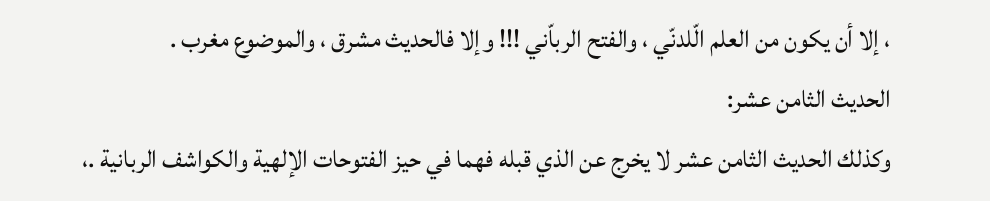، إلا أن يكون من العلم الّلدنّي ، والفتح الرباّني !!! وإلا فالحديث مشرق ، والموضوع مغرب .
الحديث الثامن عشر:
وكذلك الحديث الثامن عشر لا يخرج عن الذي قبله فهما في حيز الفتوحات الإلهية والكواشف الربانية .،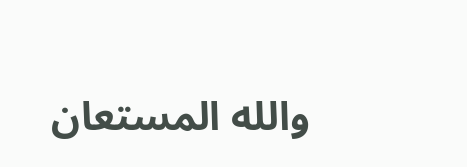والله المستعان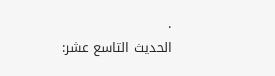.
الحديث التاسع عشر: